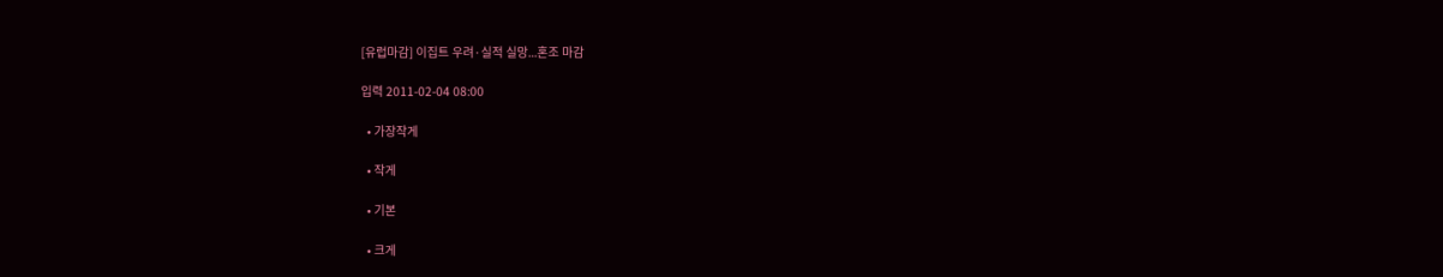[유럽마감] 이집트 우려·실적 실망...혼조 마감

입력 2011-02-04 08:00

  • 가장작게

  • 작게

  • 기본

  • 크게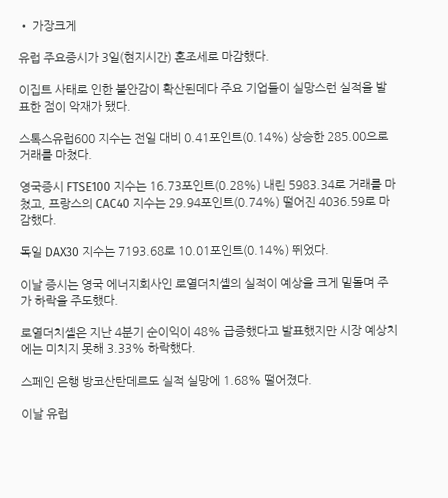• 가장크게

유럽 주요증시가 3일(현지시간) 혼조세로 마감했다.

이집트 사태로 인한 불안감이 확산된데다 주요 기업들이 실망스런 실적을 발표한 점이 악재가 됐다.

스톡스유럽600 지수는 전일 대비 0.41포인트(0.14%) 상승한 285.00으로 거래를 마쳤다.

영국증시 FTSE100 지수는 16.73포인트(0.28%) 내린 5983.34로 거래를 마쳤고, 프랑스의 CAC40 지수는 29.94포인트(0.74%) 떨어진 4036.59로 마감했다.

독일 DAX30 지수는 7193.68로 10.01포인트(0.14%) 뛰었다.

이날 증시는 영국 에너지회사인 로열더치셸의 실적이 예상을 크게 밑돌며 주가 하락을 주도했다.

로열더치셸은 지난 4분기 순이익이 48% 급증했다고 발표했지만 시장 예상치에는 미치지 못해 3.33% 하락했다.

스페인 은행 방코산탄데르도 실적 실망에 1.68% 떨어졌다.

이날 유럽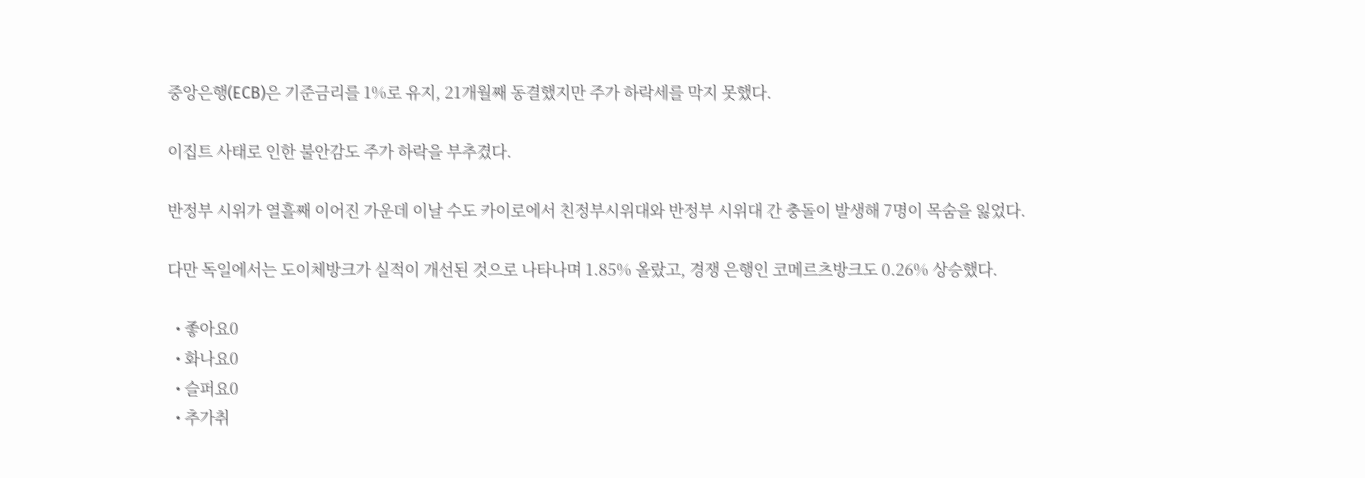중앙은행(ECB)은 기준금리를 1%로 유지, 21개월째 동결했지만 주가 하락세를 막지 못했다.

이집트 사태로 인한 불안감도 주가 하락을 부추겼다.

반정부 시위가 열흘째 이어진 가운데 이날 수도 카이로에서 친정부시위대와 반정부 시위대 간 충돌이 발생해 7명이 목숨을 잃었다.

다만 독일에서는 도이체방크가 실적이 개선된 것으로 나타나며 1.85% 올랐고, 경쟁 은행인 코메르츠방크도 0.26% 상승했다.

  • 좋아요0
  • 화나요0
  • 슬퍼요0
  • 추가취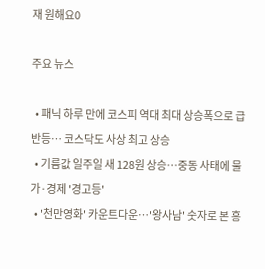재 원해요0

주요 뉴스

  • 패닉 하루 만에 코스피 역대 최대 상승폭으로 급반등⋯ 코스닥도 사상 최고 상승
  • 기름값 일주일 새 128원 상승…중동 사태에 물가·경제 '경고등'
  • '천만영화' 카운트다운…'왕사남' 숫자로 본 흥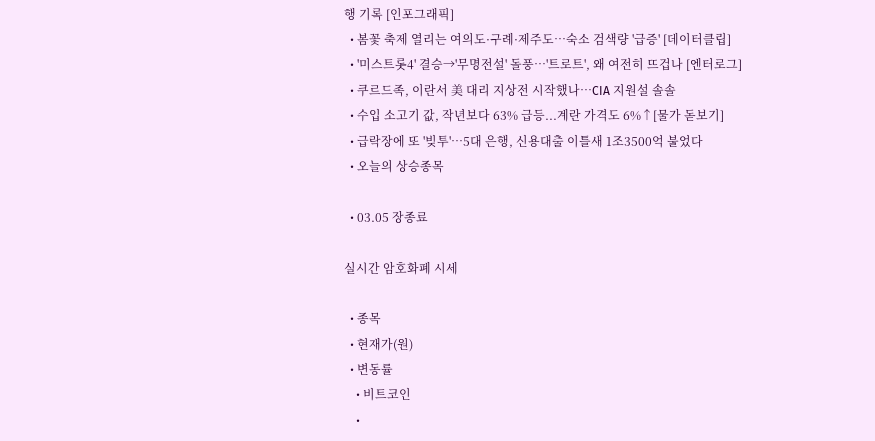행 기록 [인포그래픽]
  • 봄꽃 축제 열리는 여의도·구례·제주도…숙소 검색량 '급증' [데이터클립]
  • '미스트롯4' 결승→'무명전설' 돌풍⋯'트로트', 왜 여전히 뜨겁나 [엔터로그]
  • 쿠르드족, 이란서 美 대리 지상전 시작했나…CIA 지원설 솔솔
  • 수입 소고기 값, 작년보다 63% 급등...계란 가격도 6%↑[물가 돋보기]
  • 급락장에 또 '빚투'…5대 은행, 신용대출 이틀새 1조3500억 불었다
  • 오늘의 상승종목

  • 03.05 장종료

실시간 암호화폐 시세

  • 종목
  • 현재가(원)
  • 변동률
    • 비트코인
    •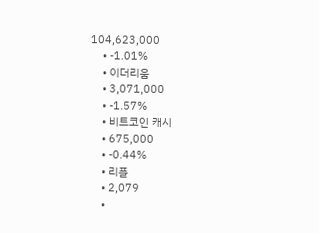104,623,000
    • -1.01%
    • 이더리움
    • 3,071,000
    • -1.57%
    • 비트코인 캐시
    • 675,000
    • -0.44%
    • 리플
    • 2,079
    •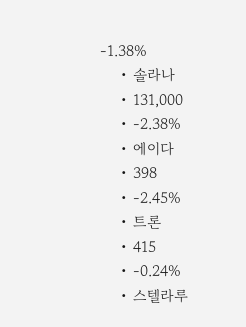-1.38%
    • 솔라나
    • 131,000
    • -2.38%
    • 에이다
    • 398
    • -2.45%
    • 트론
    • 415
    • -0.24%
    • 스텔라루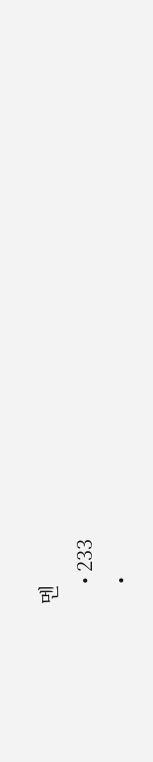멘
    • 233
    •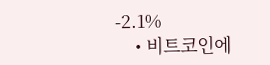-2.1%
    • 비트코인에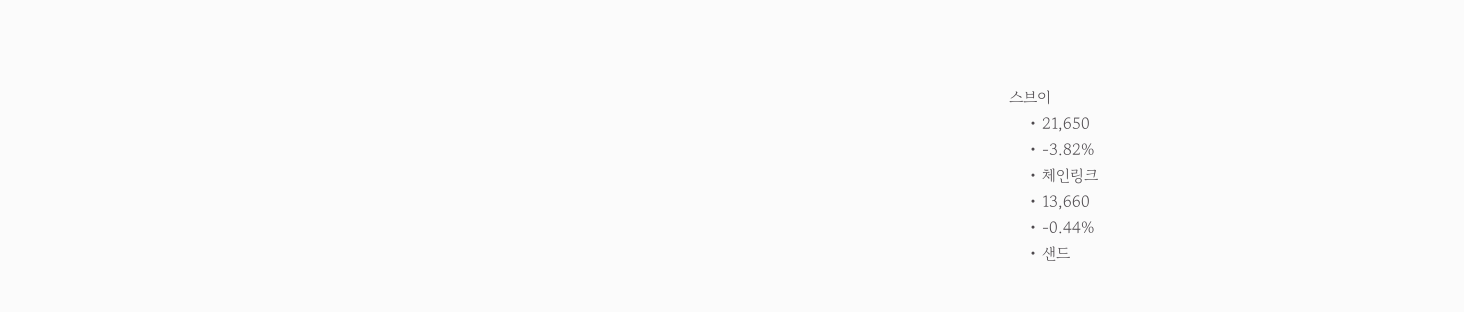스브이
    • 21,650
    • -3.82%
    • 체인링크
    • 13,660
    • -0.44%
    • 샌드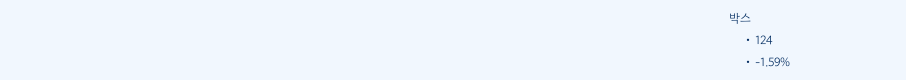박스
    • 124
    • -1.59%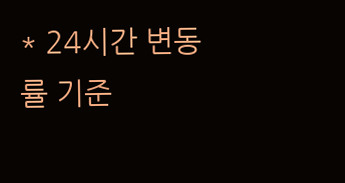* 24시간 변동률 기준